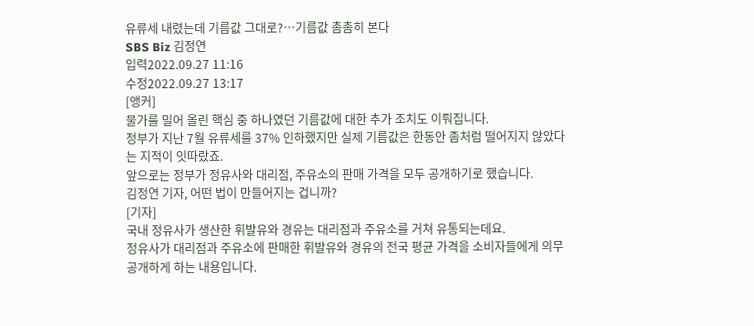유류세 내렸는데 기름값 그대로?…기름값 촘촘히 본다
SBS Biz 김정연
입력2022.09.27 11:16
수정2022.09.27 13:17
[앵커]
물가를 밀어 올린 핵심 중 하나였던 기름값에 대한 추가 조치도 이뤄집니다.
정부가 지난 7월 유류세를 37% 인하했지만 실제 기름값은 한동안 좀처럼 떨어지지 않았다는 지적이 잇따랐죠.
앞으로는 정부가 정유사와 대리점, 주유소의 판매 가격을 모두 공개하기로 했습니다.
김정연 기자, 어떤 법이 만들어지는 겁니까?
[기자]
국내 정유사가 생산한 휘발유와 경유는 대리점과 주유소를 거쳐 유통되는데요.
정유사가 대리점과 주유소에 판매한 휘발유와 경유의 전국 평균 가격을 소비자들에게 의무 공개하게 하는 내용입니다.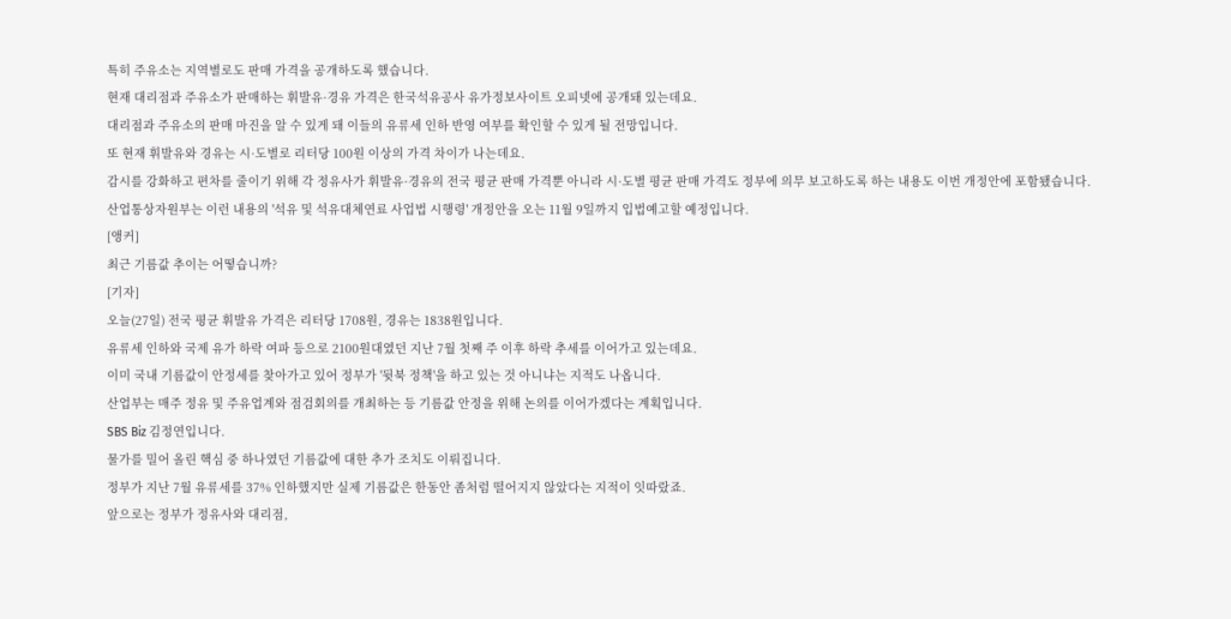특히 주유소는 지역별로도 판매 가격을 공개하도록 했습니다.
현재 대리점과 주유소가 판매하는 휘발유·경유 가격은 한국석유공사 유가정보사이트 오피넷에 공개돼 있는데요.
대리점과 주유소의 판매 마진을 알 수 있게 돼 이들의 유류세 인하 반영 여부를 확인할 수 있게 될 전망입니다.
또 현재 휘발유와 경유는 시·도별로 리터당 100원 이상의 가격 차이가 나는데요.
감시를 강화하고 편차를 줄이기 위해 각 정유사가 휘발유·경유의 전국 평균 판매 가격뿐 아니라 시·도별 평균 판매 가격도 정부에 의무 보고하도록 하는 내용도 이번 개정안에 포함됐습니다.
산업통상자원부는 이런 내용의 '석유 및 석유대체연료 사업법 시행령' 개정안을 오는 11월 9일까지 입법예고할 예정입니다.
[앵커]
최근 기름값 추이는 어떻습니까?
[기자]
오늘(27일) 전국 평균 휘발유 가격은 리터당 1708원, 경유는 1838원입니다.
유류세 인하와 국제 유가 하락 여파 등으로 2100원대였던 지난 7월 첫째 주 이후 하락 추세를 이어가고 있는데요.
이미 국내 기름값이 안정세를 찾아가고 있어 정부가 '뒷북 정책'을 하고 있는 것 아니냐는 지적도 나옵니다.
산업부는 매주 정유 및 주유업계와 점검회의를 개최하는 등 기름값 안정을 위해 논의를 이어가겠다는 계획입니다.
SBS Biz 김정연입니다.
물가를 밀어 올린 핵심 중 하나였던 기름값에 대한 추가 조치도 이뤄집니다.
정부가 지난 7월 유류세를 37% 인하했지만 실제 기름값은 한동안 좀처럼 떨어지지 않았다는 지적이 잇따랐죠.
앞으로는 정부가 정유사와 대리점,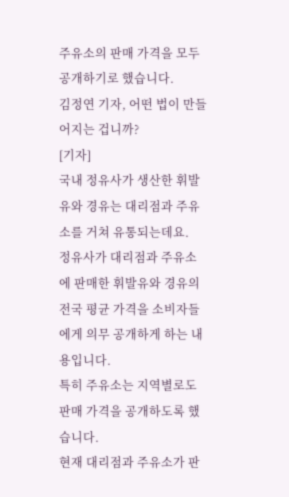주유소의 판매 가격을 모두 공개하기로 했습니다.
김정연 기자, 어떤 법이 만들어지는 겁니까?
[기자]
국내 정유사가 생산한 휘발유와 경유는 대리점과 주유소를 거쳐 유통되는데요.
정유사가 대리점과 주유소에 판매한 휘발유와 경유의 전국 평균 가격을 소비자들에게 의무 공개하게 하는 내용입니다.
특히 주유소는 지역별로도 판매 가격을 공개하도록 했습니다.
현재 대리점과 주유소가 판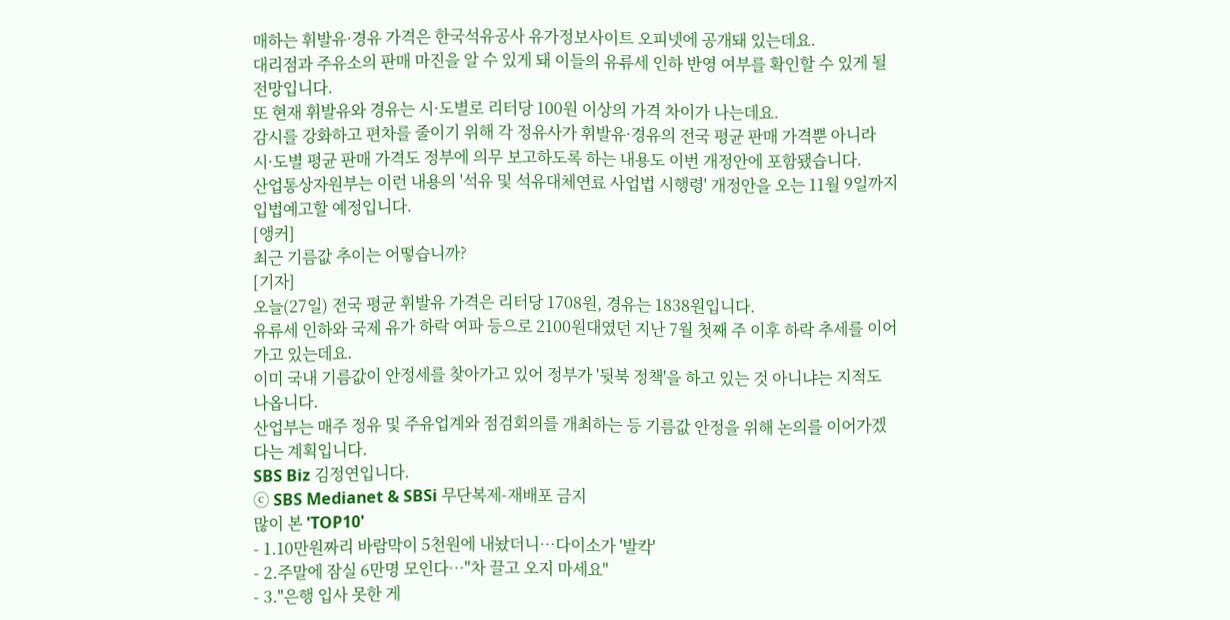매하는 휘발유·경유 가격은 한국석유공사 유가정보사이트 오피넷에 공개돼 있는데요.
대리점과 주유소의 판매 마진을 알 수 있게 돼 이들의 유류세 인하 반영 여부를 확인할 수 있게 될 전망입니다.
또 현재 휘발유와 경유는 시·도별로 리터당 100원 이상의 가격 차이가 나는데요.
감시를 강화하고 편차를 줄이기 위해 각 정유사가 휘발유·경유의 전국 평균 판매 가격뿐 아니라 시·도별 평균 판매 가격도 정부에 의무 보고하도록 하는 내용도 이번 개정안에 포함됐습니다.
산업통상자원부는 이런 내용의 '석유 및 석유대체연료 사업법 시행령' 개정안을 오는 11월 9일까지 입법예고할 예정입니다.
[앵커]
최근 기름값 추이는 어떻습니까?
[기자]
오늘(27일) 전국 평균 휘발유 가격은 리터당 1708원, 경유는 1838원입니다.
유류세 인하와 국제 유가 하락 여파 등으로 2100원대였던 지난 7월 첫째 주 이후 하락 추세를 이어가고 있는데요.
이미 국내 기름값이 안정세를 찾아가고 있어 정부가 '뒷북 정책'을 하고 있는 것 아니냐는 지적도 나옵니다.
산업부는 매주 정유 및 주유업계와 점검회의를 개최하는 등 기름값 안정을 위해 논의를 이어가겠다는 계획입니다.
SBS Biz 김정연입니다.
ⓒ SBS Medianet & SBSi 무단복제-재배포 금지
많이 본 'TOP10'
- 1.10만원짜리 바람막이 5천원에 내놨더니…다이소가 '발칵'
- 2.주말에 잠실 6만명 모인다…"차 끌고 오지 마세요"
- 3."은행 입사 못한 게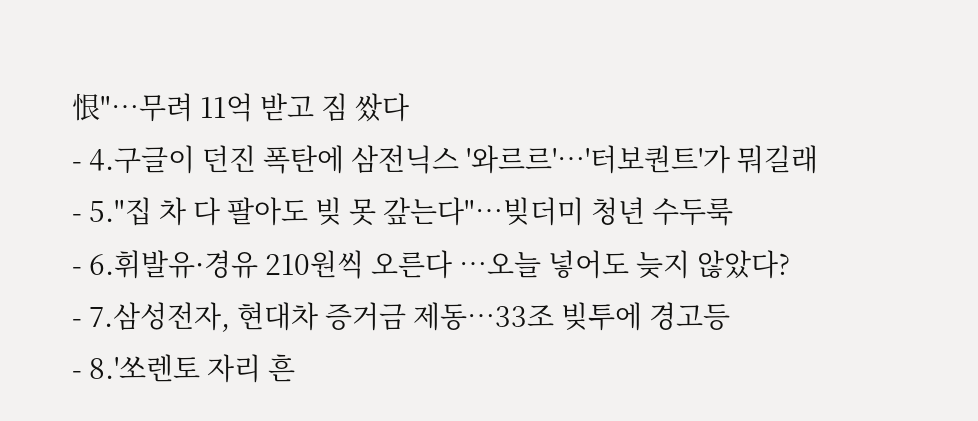恨"…무려 11억 받고 짐 쌌다
- 4.구글이 던진 폭탄에 삼전닉스 '와르르'…'터보퀀트'가 뭐길래
- 5."집 차 다 팔아도 빚 못 갚는다"…빚더미 청년 수두룩
- 6.휘발유·경유 210원씩 오른다 …오늘 넣어도 늦지 않았다?
- 7.삼성전자, 현대차 증거금 제동…33조 빚투에 경고등
- 8.'쏘렌토 자리 흔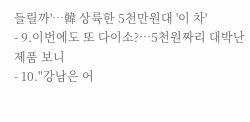들릴까'…韓 상륙한 5천만원대 '이 차'
- 9.이번에도 또 다이소?…5천원짜리 대박난 제품 보니
- 10."강남은 어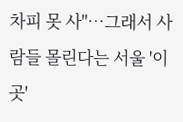차피 못 사"…그래서 사람들 몰린다는 서울 '이곳'